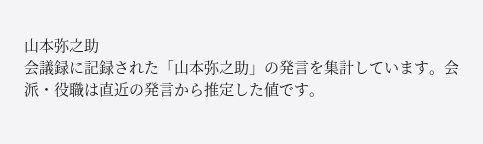山本弥之助
会議録に記録された「山本弥之助」の発言を集計しています。会派・役職は直近の発言から推定した値です。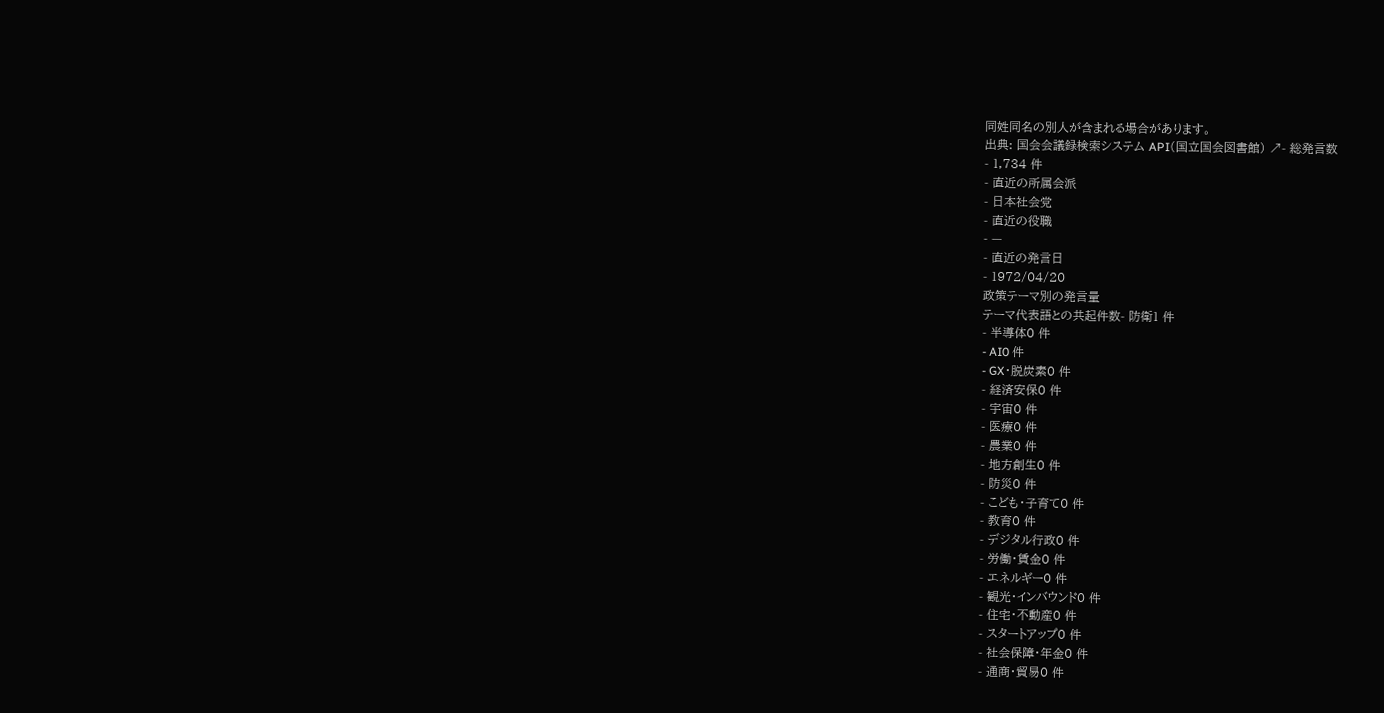同姓同名の別人が含まれる場合があります。
出典: 国会会議録検索システム API(国立国会図書館) ↗- 総発言数
- 1,734 件
- 直近の所属会派
- 日本社会党
- 直近の役職
- —
- 直近の発言日
- 1972/04/20
政策テーマ別の発言量
テーマ代表語との共起件数- 防衛1 件
- 半導体0 件
- AI0 件
- GX・脱炭素0 件
- 経済安保0 件
- 宇宙0 件
- 医療0 件
- 農業0 件
- 地方創生0 件
- 防災0 件
- こども・子育て0 件
- 教育0 件
- デジタル行政0 件
- 労働・賃金0 件
- エネルギー0 件
- 観光・インバウンド0 件
- 住宅・不動産0 件
- スタートアップ0 件
- 社会保障・年金0 件
- 通商・貿易0 件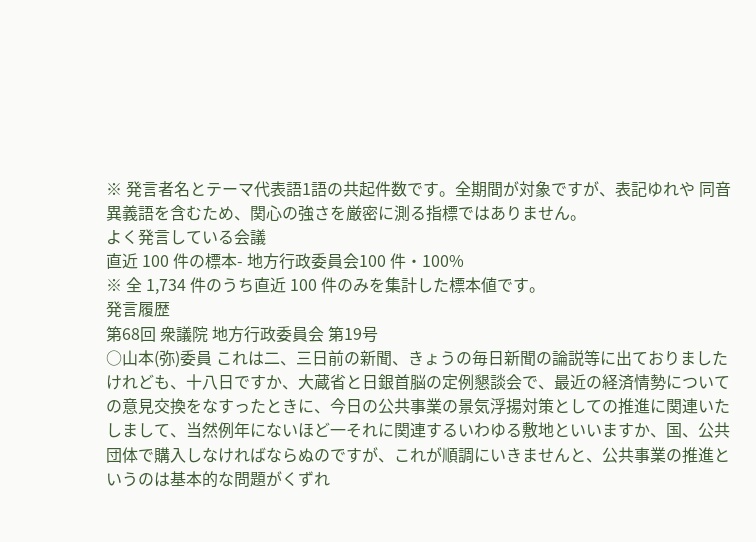※ 発言者名とテーマ代表語1語の共起件数です。全期間が対象ですが、表記ゆれや 同音異義語を含むため、関心の強さを厳密に測る指標ではありません。
よく発言している会議
直近 100 件の標本- 地方行政委員会100 件・100%
※ 全 1,734 件のうち直近 100 件のみを集計した標本値です。
発言履歴
第68回 衆議院 地方行政委員会 第19号
○山本(弥)委員 これは二、三日前の新聞、きょうの毎日新聞の論説等に出ておりましたけれども、十八日ですか、大蔵省と日銀首脳の定例懇談会で、最近の経済情勢についての意見交換をなすったときに、今日の公共事業の景気浮揚対策としての推進に関連いたしまして、当然例年にないほど一それに関連するいわゆる敷地といいますか、国、公共団体で購入しなければならぬのですが、これが順調にいきませんと、公共事業の推進というのは基本的な問題がくずれ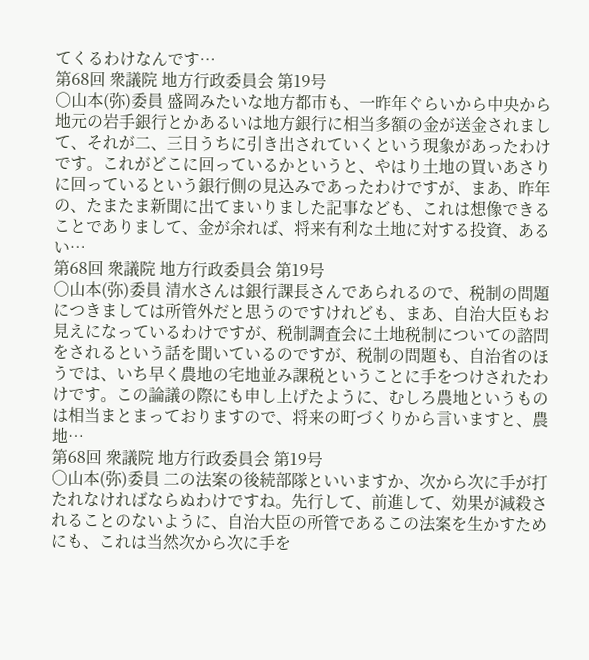てくるわけなんです…
第68回 衆議院 地方行政委員会 第19号
○山本(弥)委員 盛岡みたいな地方都市も、一昨年ぐらいから中央から地元の岩手銀行とかあるいは地方銀行に相当多額の金が送金されまして、それが二、三日うちに引き出されていくという現象があったわけです。これがどこに回っているかというと、やはり土地の買いあさりに回っているという銀行側の見込みであったわけですが、まあ、昨年の、たまたま新聞に出てまいりました記事なども、これは想像できることでありまして、金が余れば、将来有利な土地に対する投資、あるい…
第68回 衆議院 地方行政委員会 第19号
○山本(弥)委員 清水さんは銀行課長さんであられるので、税制の問題につきましては所管外だと思うのですけれども、まあ、自治大臣もお見えになっているわけですが、税制調査会に土地税制についての諮問をされるという話を聞いているのですが、税制の問題も、自治省のほうでは、いち早く農地の宅地並み課税ということに手をつけされたわけです。この論議の際にも申し上げたように、むしろ農地というものは相当まとまっておりますので、将来の町づくりから言いますと、農地…
第68回 衆議院 地方行政委員会 第19号
○山本(弥)委員 二の法案の後続部隊といいますか、次から次に手が打たれなければならぬわけですね。先行して、前進して、効果が減殺されることのないように、自治大臣の所管であるこの法案を生かすためにも、これは当然次から次に手を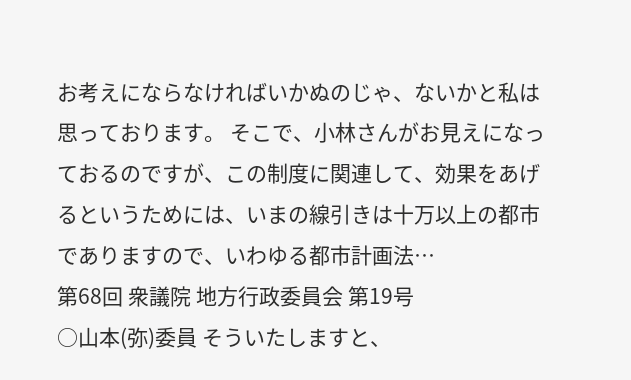お考えにならなければいかぬのじゃ、ないかと私は思っております。 そこで、小林さんがお見えになっておるのですが、この制度に関連して、効果をあげるというためには、いまの線引きは十万以上の都市でありますので、いわゆる都市計画法…
第68回 衆議院 地方行政委員会 第19号
○山本(弥)委員 そういたしますと、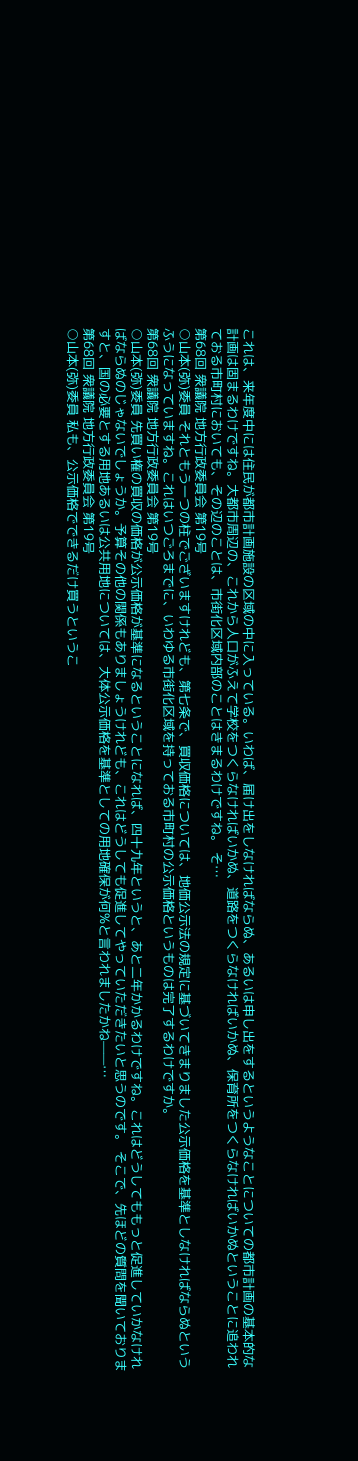これは、来年度中には住民が都市計画施設の区域の中に入っている。いわば、届け出をしなければならぬ、あるいは申し出をするというようなことについての都市計画の基本的な計画は固まるわけですね。大都市周辺の、これから人口がふえて学校をつくらなければいかぬ、道路をつくらなければいかぬ、保育所をつくらなければいかぬということに追われておる市町村においても、その辺のことは、市街化区域内部のことはきまるわけですね。 そ…
第68回 衆議院 地方行政委員会 第19号
○山本(弥)委員 それともう一つの柱でございますけれども、第七条で、買収価格については、地価公示法の規定に基づいてきまりました公示価格を基準としなければならぬというふうになっていますね。これはいつごろまでに、いわゆる市街化区域を持っておる市町村の公示価格というものは完了するわけですか。
第68回 衆議院 地方行政委員会 第19号
○山本(弥)委員 先買い権の買収の価格が公示価格が基準になるということになれば、四十九年というと、あと二年かかるわけですね。これはどうしてももっと促進していかなければならぬのじゃないでしょうか。予算その他の関係もありましょうけれども、これはどうしても促進してやっていただきたいと思うのです。 そこで、先ほどの質問を聞いておりますと、国の必要とする用地あるいは公共用地については、大体公示価格を基準としての用地確保が何%と言われましたかね——…
第68回 衆議院 地方行政委員会 第19号
○山本(弥)委員 私も、公示価格でできるだけ買うというこ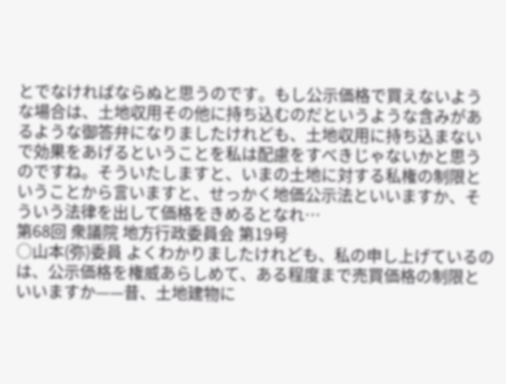とでなければならぬと思うのです。もし公示価格で買えないような場合は、土地収用その他に持ち込むのだというような含みがあるような御答弁になりましたけれども、土地収用に持ち込まないで効果をあげるということを私は配慮をすべきじゃないかと思うのですね。そういたしますと、いまの土地に対する私権の制限ということから言いますと、せっかく地価公示法といいますか、そういう法律を出して価格をきめるとなれ…
第68回 衆議院 地方行政委員会 第19号
○山本(弥)委員 よくわかりましたけれども、私の申し上げているのは、公示価格を権威あらしめて、ある程度まで売買価格の制限といいますか——昔、土地建物に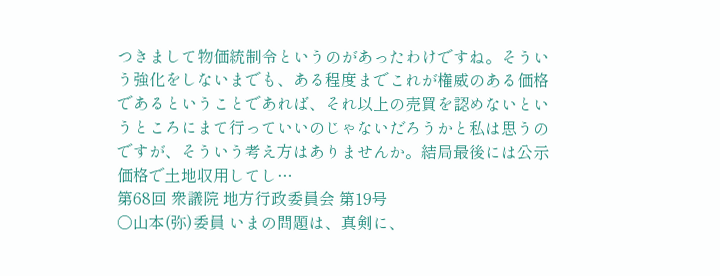つきまして物価統制令というのがあったわけですね。そういう強化をしないまでも、ある程度までこれが権威のある価格であるということであれば、それ以上の売買を認めないというところにまて行っていいのじゃないだろうかと私は思うのですが、そういう考え方はありませんか。結局最後には公示価格で土地収用してし…
第68回 衆議院 地方行政委員会 第19号
○山本(弥)委員 いまの問題は、真剣に、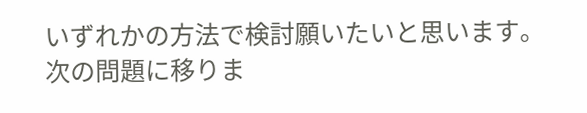いずれかの方法で検討願いたいと思います。 次の問題に移りま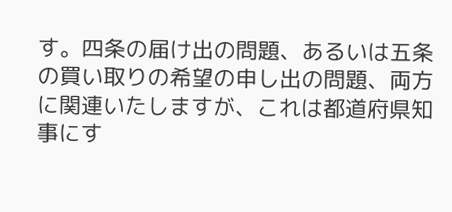す。四条の届け出の問題、あるいは五条の買い取りの希望の申し出の問題、両方に関連いたしますが、これは都道府県知事にす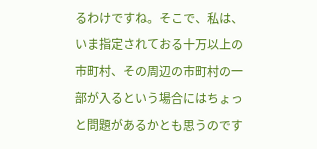るわけですね。そこで、私は、いま指定されておる十万以上の市町村、その周辺の市町村の一部が入るという場合にはちょっと問題があるかとも思うのです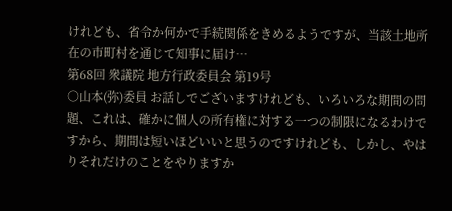けれども、省令か何かで手続関係をきめるようですが、当該土地所在の市町村を通じて知事に届け…
第68回 衆議院 地方行政委員会 第19号
○山本(弥)委員 お話しでございますけれども、いろいろな期間の問題、これは、確かに個人の所有権に対する一つの制限になるわけですから、期間は短いほどいいと思うのですけれども、しかし、やはりそれだけのことをやりますか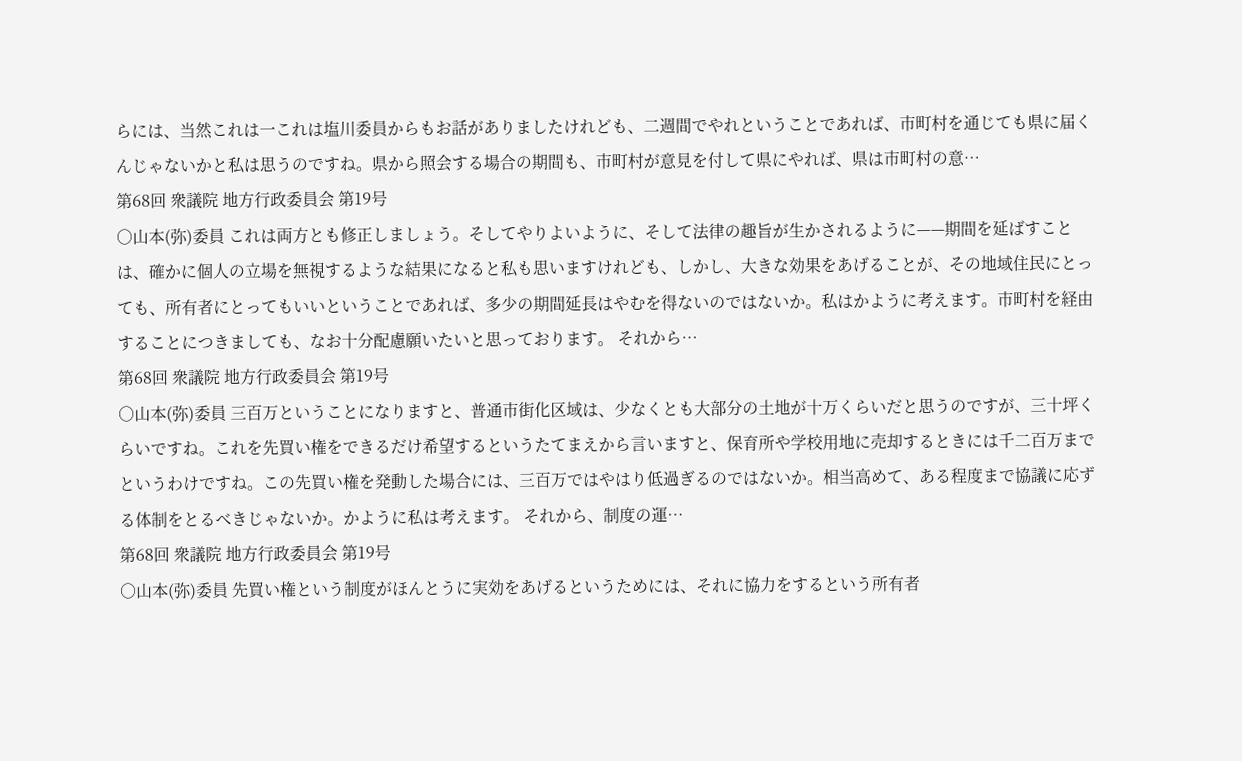らには、当然これは一これは塩川委員からもお話がありましたけれども、二週間でやれということであれば、市町村を通じても県に届くんじゃないかと私は思うのですね。県から照会する場合の期間も、市町村が意見を付して県にやれば、県は市町村の意…
第68回 衆議院 地方行政委員会 第19号
○山本(弥)委員 これは両方とも修正しましょう。そしてやりよいように、そして法律の趣旨が生かされるように——期間を延ばすことは、確かに個人の立場を無視するような結果になると私も思いますけれども、しかし、大きな効果をあげることが、その地域住民にとっても、所有者にとってもいいということであれば、多少の期間延長はやむを得ないのではないか。私はかように考えます。市町村を経由することにつきましても、なお十分配慮願いたいと思っております。 それから…
第68回 衆議院 地方行政委員会 第19号
○山本(弥)委員 三百万ということになりますと、普通市街化区域は、少なくとも大部分の土地が十万くらいだと思うのですが、三十坪くらいですね。これを先買い権をできるだけ希望するというたてまえから言いますと、保育所や学校用地に売却するときには千二百万までというわけですね。この先買い権を発動した場合には、三百万ではやはり低過ぎるのではないか。相当高めて、ある程度まで協議に応ずる体制をとるべきじゃないか。かように私は考えます。 それから、制度の運…
第68回 衆議院 地方行政委員会 第19号
○山本(弥)委員 先買い権という制度がほんとうに実効をあげるというためには、それに協力をするという所有者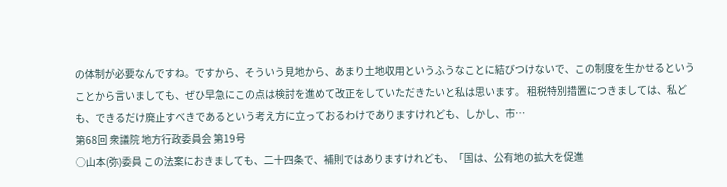の体制が必要なんですね。ですから、そういう見地から、あまり土地収用というふうなことに結びつけないで、この制度を生かせるということから言いましても、ぜひ早急にこの点は検討を進めて改正をしていただきたいと私は思います。 租税特別措置につきましては、私ども、できるだけ廃止すべきであるという考え方に立っておるわけでありますけれども、しかし、市…
第68回 衆議院 地方行政委員会 第19号
○山本(弥)委員 この法案におきましても、二十四条で、補則ではありますけれども、「国は、公有地の拡大を促進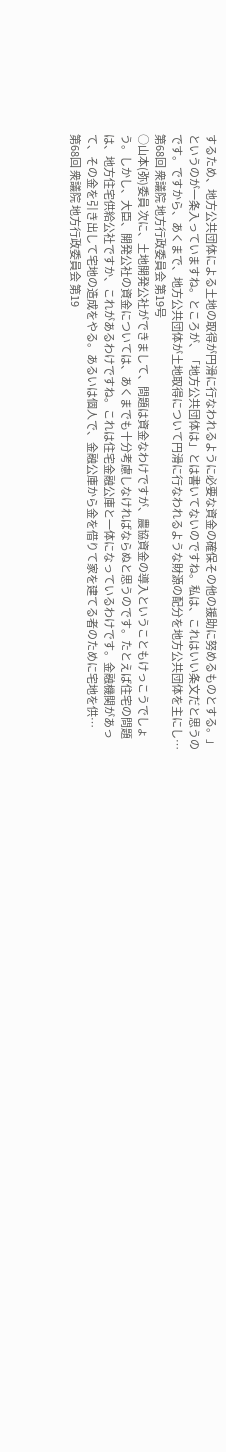するため、地方公共団体による土地の取得が円滑に行なわれるように必要な資金の確保その他の援助に努めるものとする。」というのが一条入っていますね。ところが、「地方公共団体は」とは書いてないのですね。私は、これはいい条文だと思うのです。ですから、あくまで、地方公共団体が土地取得について円滑に行なわれるような財源の配分を地方公共団体を主にし…
第68回 衆議院 地方行政委員会 第19号
○山本(弥)委員 次に、土地開発公社ができまして、問題は資金なわけですが、農協資金の導入ということもけっこうでしょう。しかし、大臣、開発公社の資金については、あくまでも十分考慮しなければならぬと思うのです。たとえば住宅の問題は、地方住宅供給公社ですか、これがあるわけですね。これは住宅金融公庫と一体になっているわけです。金融機関があって、その金を引き出して宅地の造成をやる。あるいは個人で、金融公庫から金を借りて家を建てる者のために宅地を供…
第68回 衆議院 地方行政委員会 第19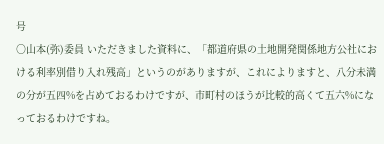号
○山本(弥)委員 いただきました資料に、「都道府県の土地開発関係地方公社における利率別借り入れ残高」というのがありますが、これによりますと、八分未満の分が五四%を占めておるわけですが、市町村のほうが比較的高くて五六%になっておるわけですね。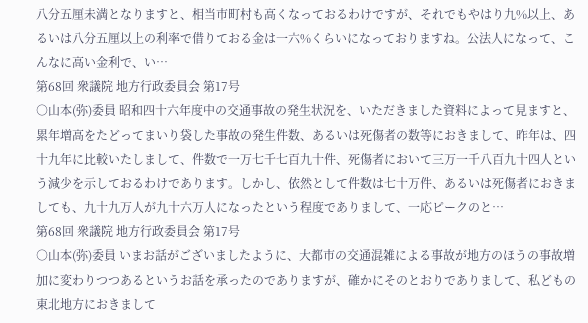八分五厘未満となりますと、相当市町村も高くなっておるわけですが、それでもやはり九%以上、あるいは八分五厘以上の利率で借りておる金は一六%くらいになっておりますね。公法人になって、こんなに高い金利で、い…
第68回 衆議院 地方行政委員会 第17号
○山本(弥)委員 昭和四十六年度中の交通事故の発生状況を、いただきました資料によって見ますと、累年増高をたどってまいり袋した事故の発生件数、あるいは死傷者の数等におきまして、昨年は、四十九年に比較いたしまして、件数で一万七千七百九十件、死傷者において三万一千八百九十四人という減少を示しておるわけであります。しかし、依然として件数は七十万件、あるいは死傷者におきましても、九十九万人が九十六万人になったという程度でありまして、一応ピークのと…
第68回 衆議院 地方行政委員会 第17号
○山本(弥)委員 いまお話がございましたように、大都市の交通混雑による事故が地方のほうの事故増加に変わりつつあるというお話を承ったのでありますが、確かにそのとおりでありまして、私どもの東北地方におきまして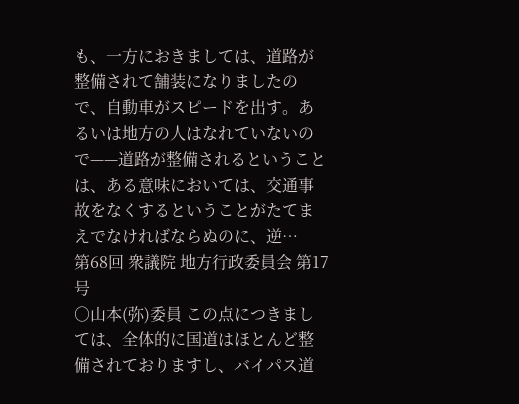も、一方におきましては、道路が整備されて舗装になりましたので、自動車がスピードを出す。あるいは地方の人はなれていないので——道路が整備されるということは、ある意味においては、交通事故をなくするということがたてまえでなければならぬのに、逆…
第68回 衆議院 地方行政委員会 第17号
○山本(弥)委員 この点につきましては、全体的に国道はほとんど整備されておりますし、バイパス道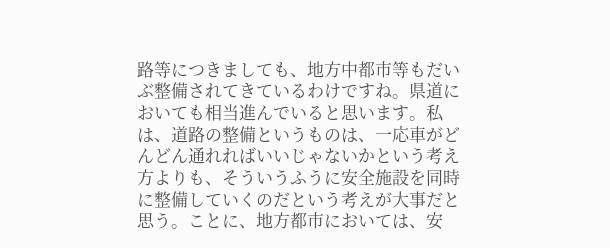路等につきましても、地方中都市等もだいぶ整備されてきているわけですね。県道においても相当進んでいると思います。私は、道路の整備というものは、一応車がどんどん通れればいいじゃないかという考え方よりも、そういうふうに安全施設を同時に整備していくのだという考えが大事だと思う。ことに、地方都市においては、安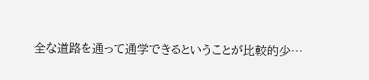全な道路を通って通学できるということが比較的少…